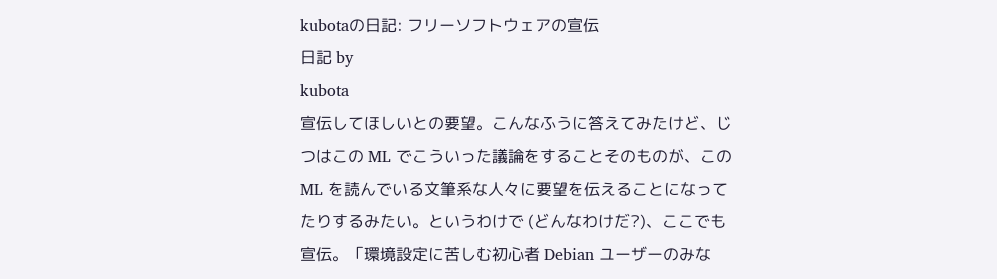kubotaの日記: フリーソフトウェアの宣伝
日記 by
kubota
宣伝してほしいとの要望。こんなふうに答えてみたけど、じつはこの ML でこういった議論をすることそのものが、この ML を読んでいる文筆系な人々に要望を伝えることになってたりするみたい。というわけで (どんなわけだ?)、ここでも宣伝。「環境設定に苦しむ初心者 Debian ユーザーのみな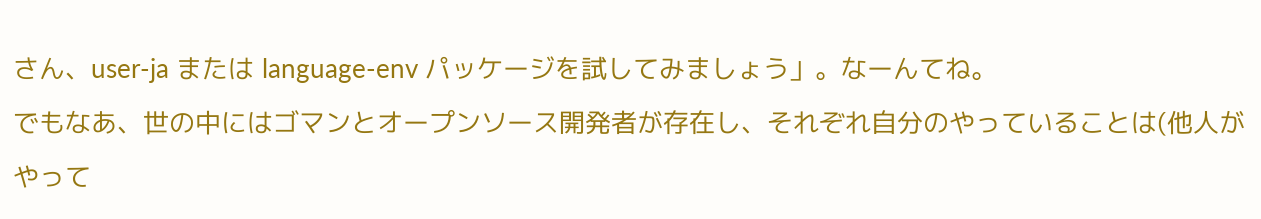さん、user-ja または language-env パッケージを試してみましょう」。なーんてね。
でもなあ、世の中にはゴマンとオープンソース開発者が存在し、それぞれ自分のやっていることは(他人がやって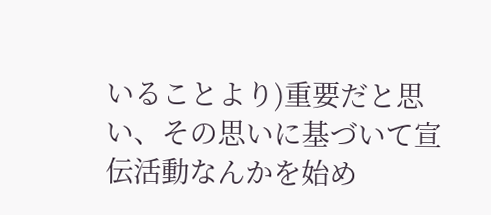いることより)重要だと思い、その思いに基づいて宣伝活動なんかを始め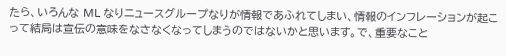たら、いろんな ML なりニュースグループなりが情報であふれてしまい、情報のインフレーションが起こって結局は宣伝の意味をなさなくなってしまうのではないかと思います。で、重要なこと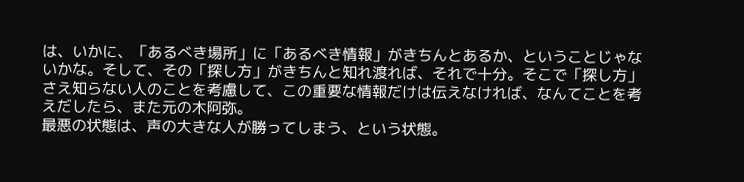は、いかに、「あるべき場所」に「あるべき情報」がきちんとあるか、ということじゃないかな。そして、その「探し方」がきちんと知れ渡れば、それで十分。そこで「探し方」さえ知らない人のことを考慮して、この重要な情報だけは伝えなければ、なんてことを考えだしたら、また元の木阿弥。
最悪の状態は、声の大きな人が勝ってしまう、という状態。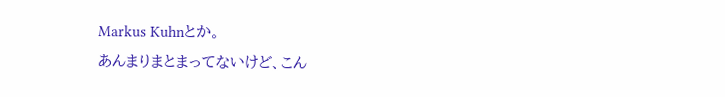Markus Kuhnとか。
あんまりまとまってないけど、こん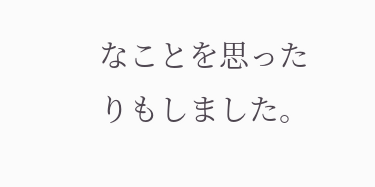なことを思ったりもしました。